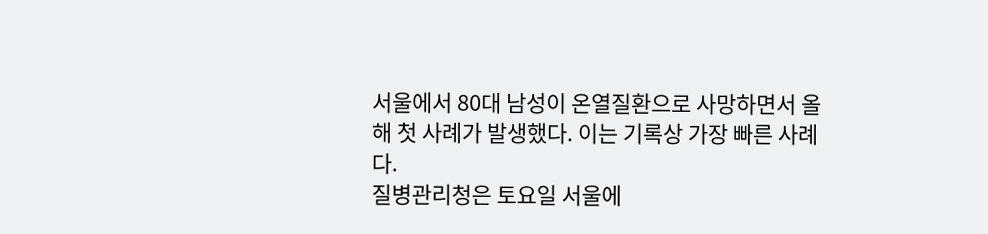서울에서 80대 남성이 온열질환으로 사망하면서 올해 첫 사례가 발생했다. 이는 기록상 가장 빠른 사례다.
질병관리청은 토요일 서울에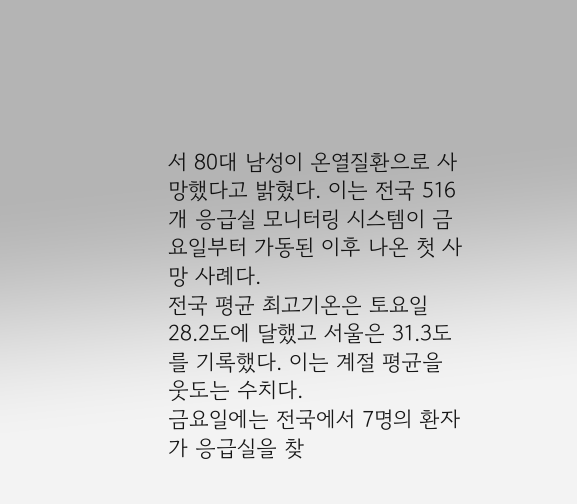서 80대 남성이 온열질환으로 사망했다고 밝혔다. 이는 전국 516개 응급실 모니터링 시스템이 금요일부터 가동된 이후 나온 첫 사망 사례다.
전국 평균 최고기온은 토요일 28.2도에 달했고 서울은 31.3도를 기록했다. 이는 계절 평균을 웃도는 수치다.
금요일에는 전국에서 7명의 환자가 응급실을 찾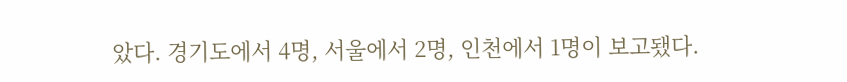았다. 경기도에서 4명, 서울에서 2명, 인천에서 1명이 보고됐다.